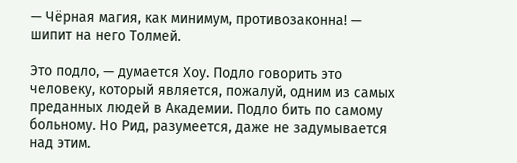— Чёрная магия, как минимум, противозаконна! — шипит на него Толмей.

Это подло, — думается Хоу. Подло говорить это человеку, который является, пожалуй, одним из самых преданных людей в Академии. Подло бить по самому больному. Но Рид, разумеется, даже не задумывается над этим.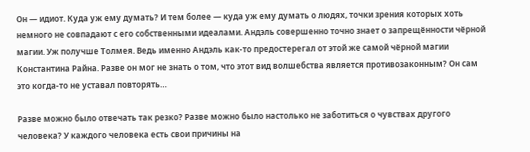Он — идиот. Куда уж ему думать? И тем более — куда уж ему думать о людях, точки зрения которых хоть немного не совпадают с его собственными идеалами. Андэль совершенно точно знает о запрещённости чёрной магии. Уж получше Толмея. Ведь именно Андэль как-то предостерегал от этой же самой чёрной магии Константина Райна. Разве он мог не знать о том, что этот вид волшебства является противозаконным? Он сам это когда-то не уставал повторять…

Разве можно было отвечать так резко? Разве можно было настолько не заботиться о чувствах другого человека? У каждого человека есть свои причины на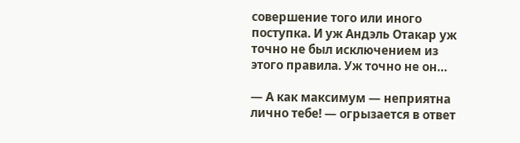совершение того или иного поступка. И уж Андэль Отакар уж точно не был исключением из этого правила. Уж точно не он…

— А как максимум — неприятна лично тебе! — огрызается в ответ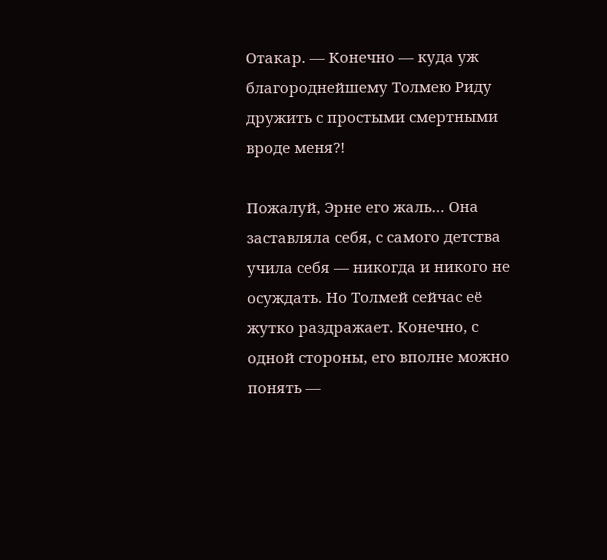Отакар. — Конечно — куда уж благороднейшему Толмею Риду дружить с простыми смертными вроде меня?!

Пожалуй, Эрне его жаль… Она заставляла себя, с самого детства учила себя — никогда и никого не осуждать. Но Толмей сейчас её жутко раздражает. Конечно, с одной стороны, его вполне можно понять —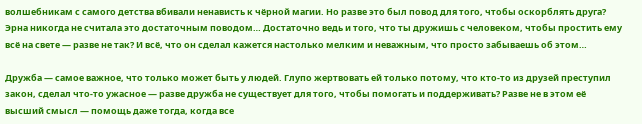волшебникам с самого детства вбивали ненависть к чёрной магии. Но разве это был повод для того, чтобы оскорблять друга? Эрна никогда не считала это достаточным поводом… Достаточно ведь и того, что ты дружишь с человеком, чтобы простить ему всё на свете — разве не так? И всё, что он сделал кажется настолько мелким и неважным, что просто забываешь об этом…

Дружба — самое важное, что только может быть у людей. Глупо жертвовать ей только потому, что кто-то из друзей преступил закон, сделал что-то ужасное — разве дружба не существует для того, чтобы помогать и поддерживать? Разве не в этом её высший смысл — помощь даже тогда, когда все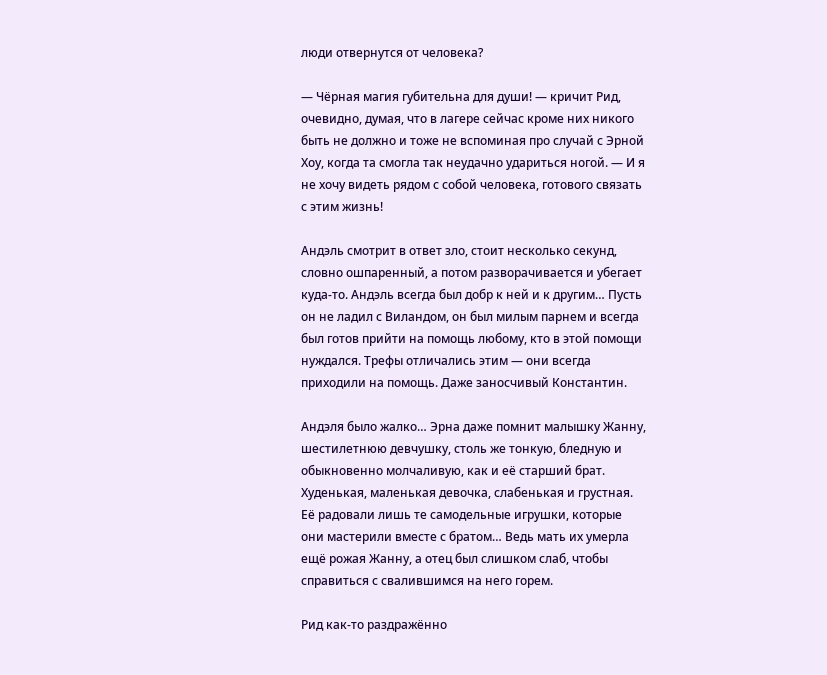люди отвернутся от человека?

— Чёрная магия губительна для души! — кричит Рид, очевидно, думая, что в лагере сейчас кроме них никого быть не должно и тоже не вспоминая про случай с Эрной Хоу, когда та смогла так неудачно удариться ногой. — И я не хочу видеть рядом с собой человека, готового связать с этим жизнь!

Андэль смотрит в ответ зло, стоит несколько секунд, словно ошпаренный, а потом разворачивается и убегает куда-то. Андэль всегда был добр к ней и к другим… Пусть он не ладил с Виландом, он был милым парнем и всегда был готов прийти на помощь любому, кто в этой помощи нуждался. Трефы отличались этим — они всегда приходили на помощь. Даже заносчивый Константин.

Андэля было жалко… Эрна даже помнит малышку Жанну, шестилетнюю девчушку, столь же тонкую, бледную и обыкновенно молчаливую, как и её старший брат. Худенькая, маленькая девочка, слабенькая и грустная. Её радовали лишь те самодельные игрушки, которые они мастерили вместе с братом… Ведь мать их умерла ещё рожая Жанну, а отец был слишком слаб, чтобы справиться с свалившимся на него горем.

Рид как-то раздражённо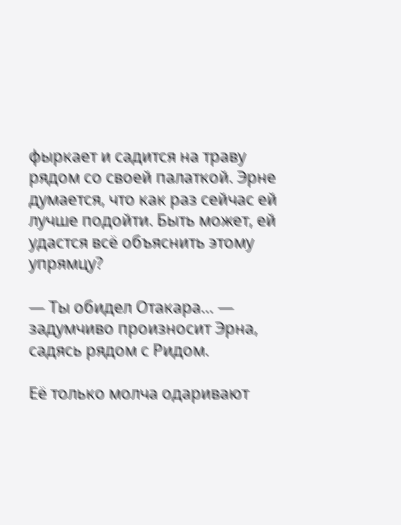фыркает и садится на траву рядом со своей палаткой. Эрне думается, что как раз сейчас ей лучше подойти. Быть может, ей удастся всё объяснить этому упрямцу?

— Ты обидел Отакара… — задумчиво произносит Эрна, садясь рядом с Ридом.

Её только молча одаривают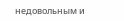недовольным и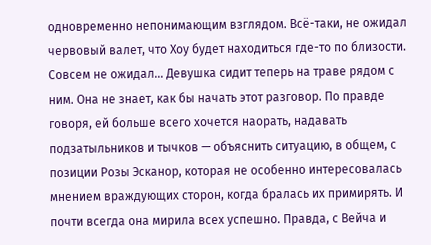одновременно непонимающим взглядом. Всё-таки, не ожидал червовый валет, что Хоу будет находиться где-то по близости. Совсем не ожидал… Девушка сидит теперь на траве рядом с ним. Она не знает, как бы начать этот разговор. По правде говоря, ей больше всего хочется наорать, надавать подзатыльников и тычков — объяснить ситуацию, в общем, с позиции Розы Эсканор, которая не особенно интересовалась мнением враждующих сторон, когда бралась их примирять. И почти всегда она мирила всех успешно. Правда, с Вейча и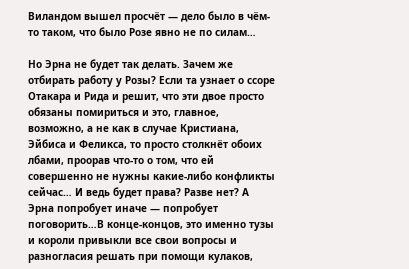Виландом вышел просчёт — дело было в чём-то таком, что было Розе явно не по силам…

Но Эрна не будет так делать. Зачем же отбирать работу у Розы? Если та узнает о ссоре Отакара и Рида и решит, что эти двое просто обязаны помириться и это, главное, возможно, а не как в случае Кристиана, Эйбиса и Феликса, то просто столкнёт обоих лбами, проорав что-то о том, что ей совершенно не нужны какие-либо конфликты сейчас… И ведь будет права? Разве нет? А Эрна попробует иначе — попробует поговорить…В конце-концов, это именно тузы и короли привыкли все свои вопросы и разногласия решать при помощи кулаков,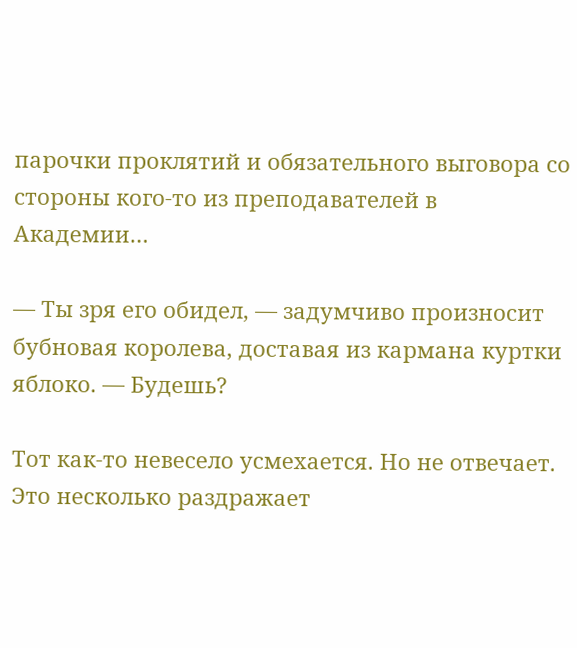парочки проклятий и обязательного выговора со стороны кого-то из преподавателей в Академии…

— Ты зря его обидел, — задумчиво произносит бубновая королева, доставая из кармана куртки яблоко. — Будешь?

Тот как-то невесело усмехается. Но не отвечает. Это несколько раздражает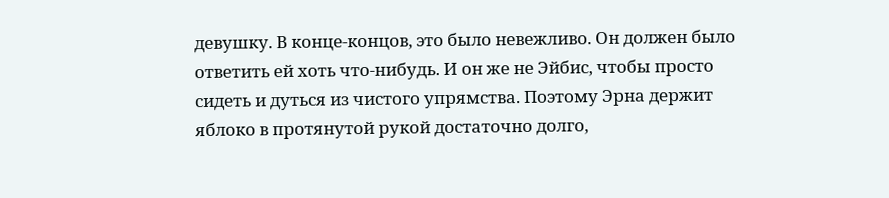девушку. В конце-концов, это было невежливо. Он должен было ответить ей хоть что-нибудь. И он же не Эйбис, чтобы просто сидеть и дуться из чистого упрямства. Поэтому Эрна держит яблоко в протянутой рукой достаточно долго,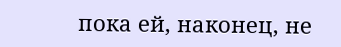пока ей, наконец, не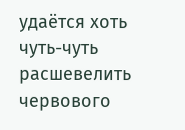удаётся хоть чуть-чуть расшевелить червового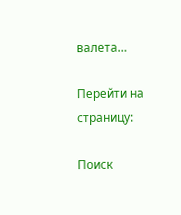валета…

Перейти на страницу:

Поиск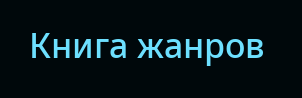Книга жанров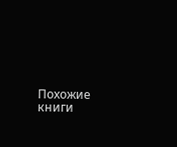Похожие книги